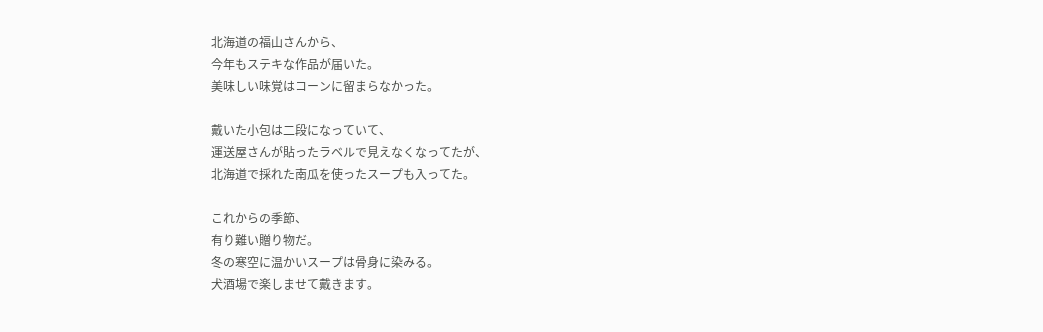北海道の福山さんから、
今年もステキな作品が届いた。
美味しい味覚はコーンに留まらなかった。

戴いた小包は二段になっていて、
運送屋さんが貼ったラベルで見えなくなってたが、
北海道で採れた南瓜を使ったスープも入ってた。

これからの季節、
有り難い贈り物だ。
冬の寒空に温かいスープは骨身に染みる。
犬酒場で楽しませて戴きます。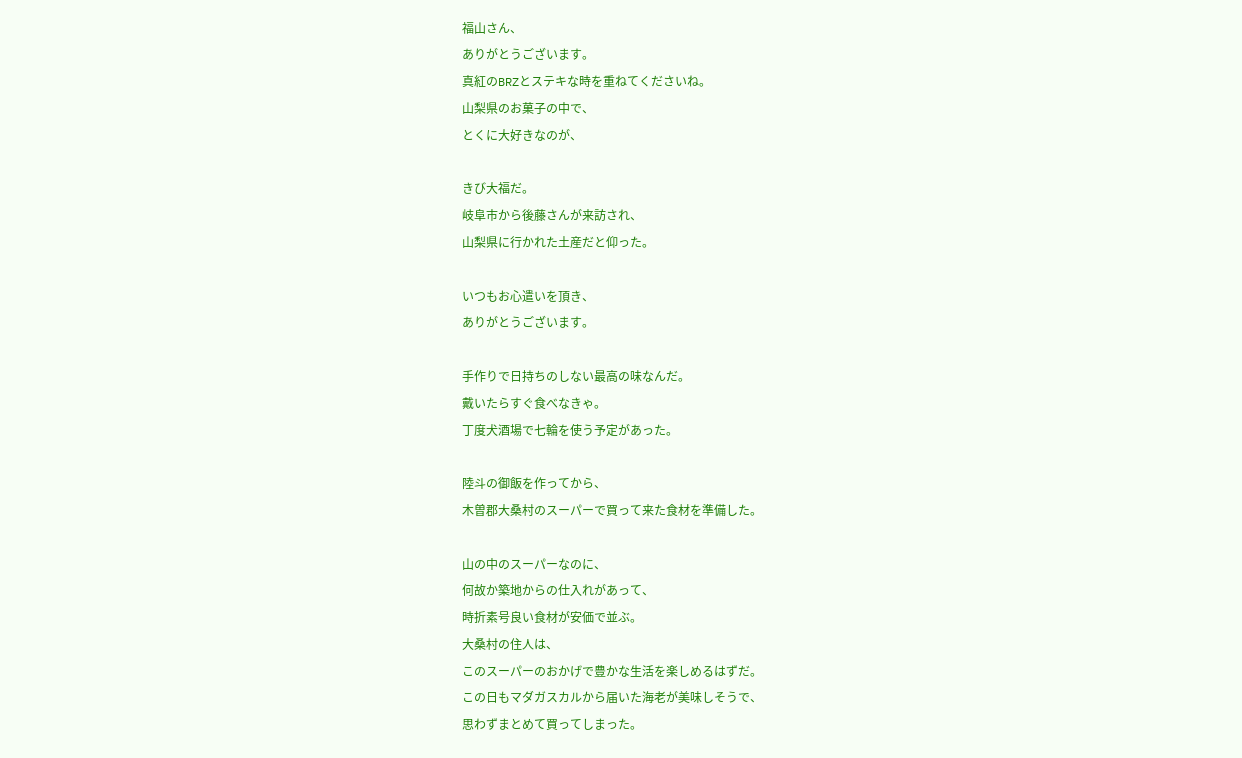福山さん、
ありがとうございます。
真紅のBRZとステキな時を重ねてくださいね。
山梨県のお菓子の中で、
とくに大好きなのが、

きび大福だ。
岐阜市から後藤さんが来訪され、
山梨県に行かれた土産だと仰った。

いつもお心遣いを頂き、
ありがとうございます。

手作りで日持ちのしない最高の味なんだ。
戴いたらすぐ食べなきゃ。
丁度犬酒場で七輪を使う予定があった。

陸斗の御飯を作ってから、
木曽郡大桑村のスーパーで買って来た食材を準備した。

山の中のスーパーなのに、
何故か築地からの仕入れがあって、
時折素号良い食材が安価で並ぶ。
大桑村の住人は、
このスーパーのおかげで豊かな生活を楽しめるはずだ。
この日もマダガスカルから届いた海老が美味しそうで、
思わずまとめて買ってしまった。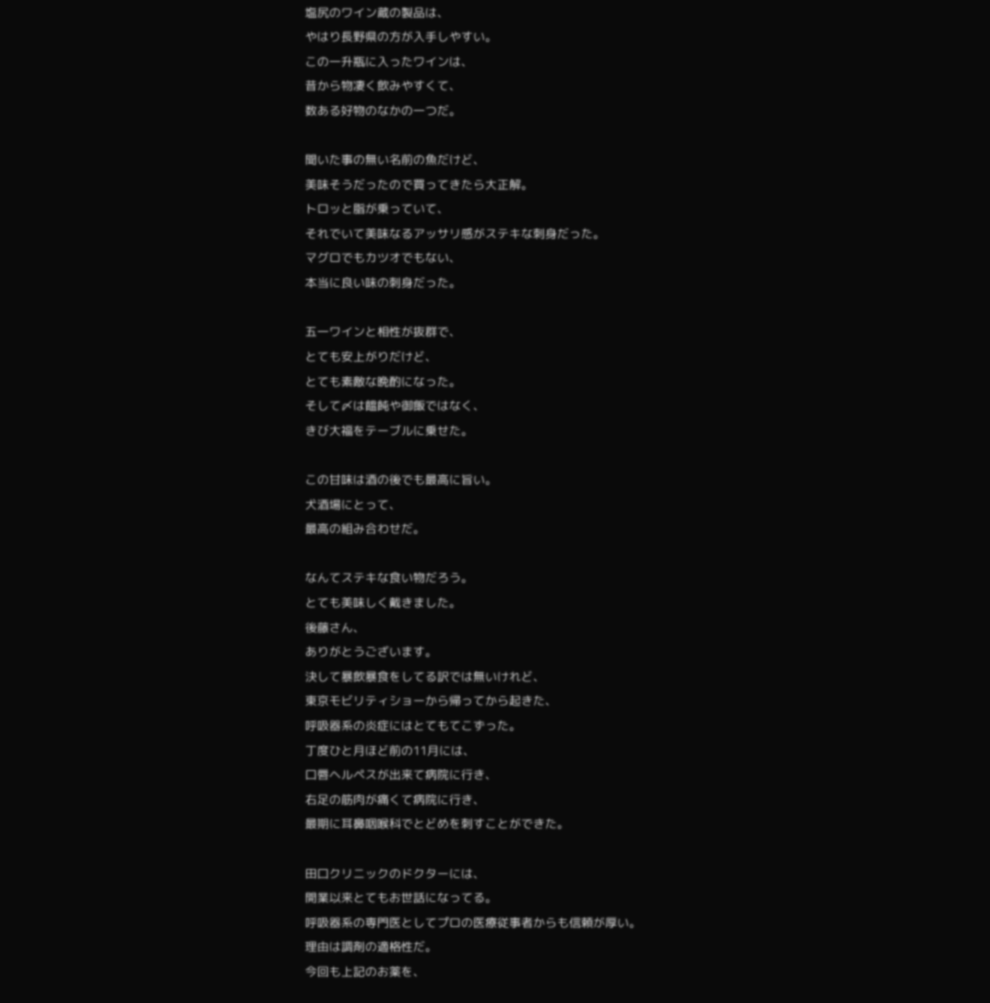塩尻のワイン蔵の製品は、
やはり長野県の方が入手しやすい。
この一升瓶に入ったワインは、
昔から物凄く飲みやすくて、
数ある好物のなかの一つだ。

聞いた事の無い名前の魚だけど、
美味そうだったので買ってきたら大正解。
トロッと脂が乗っていて、
それでいて美味なるアッサリ感がステキな刺身だった。
マグロでもカツオでもない、
本当に良い味の刺身だった。

五一ワインと相性が抜群で、
とても安上がりだけど、
とても素敵な晩酌になった。
そして〆は饂飩や御飯ではなく、
きび大福をテーブルに乗せた。

この甘味は酒の後でも最高に旨い。
犬酒場にとって、
最高の組み合わせだ。

なんてステキな食い物だろう。
とても美味しく戴きました。
後藤さん、
ありがとうございます。
決して暴飲暴食をしてる訳では無いけれど、
東京モビリティショーから帰ってから起きた、
呼吸器系の炎症にはとてもてこずった。
丁度ひと月ほど前の11月には、
口唇ヘルペスが出来て病院に行き、
右足の筋肉が痛くて病院に行き、
最期に耳鼻咽喉科でとどめを刺すことができた。

田口クリニックのドクターには、
開業以来とてもお世話になってる。
呼吸器系の専門医としてプロの医療従事者からも信頼が厚い。
理由は調剤の適格性だ。
今回も上記のお薬を、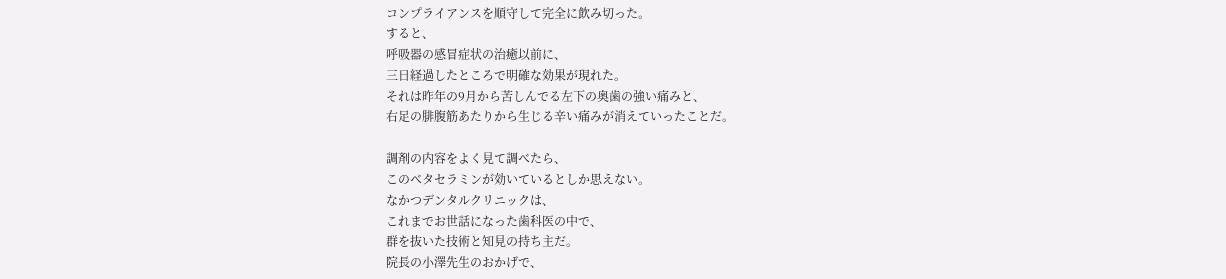コンプライアンスを順守して完全に飲み切った。
すると、
呼吸器の感冒症状の治癒以前に、
三日経過したところで明確な効果が現れた。
それは昨年の9月から苦しんでる左下の奥歯の強い痛みと、
右足の腓腹筋あたりから生じる辛い痛みが消えていったことだ。

調剤の内容をよく見て調べたら、
このベタセラミンが効いているとしか思えない。
なかつデンタルクリニックは、
これまでお世話になった歯科医の中で、
群を抜いた技術と知見の持ち主だ。
院長の小澤先生のおかげで、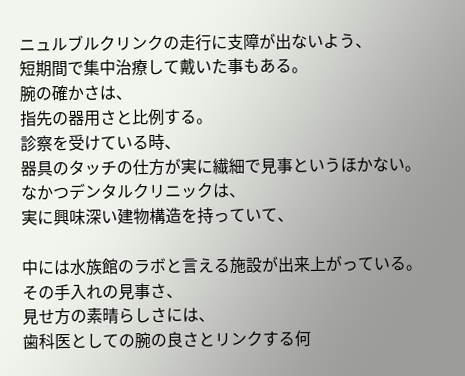ニュルブルクリンクの走行に支障が出ないよう、
短期間で集中治療して戴いた事もある。
腕の確かさは、
指先の器用さと比例する。
診察を受けている時、
器具のタッチの仕方が実に繊細で見事というほかない。
なかつデンタルクリニックは、
実に興味深い建物構造を持っていて、

中には水族館のラボと言える施設が出来上がっている。
その手入れの見事さ、
見せ方の素晴らしさには、
歯科医としての腕の良さとリンクする何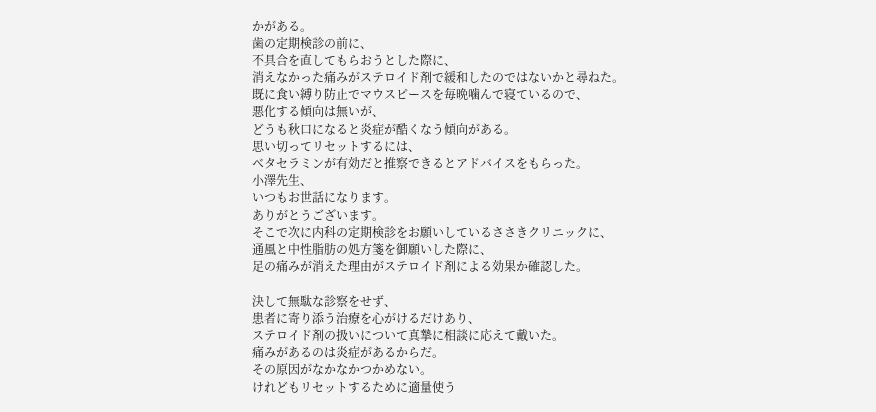かがある。
歯の定期検診の前に、
不具合を直してもらおうとした際に、
消えなかった痛みがステロイド剤で緩和したのではないかと尋ねた。
既に食い縛り防止でマウスピースを毎晩噛んで寝ているので、
悪化する傾向は無いが、
どうも秋口になると炎症が酷くなう傾向がある。
思い切ってリセットするには、
ベタセラミンが有効だと推察できるとアドバイスをもらった。
小澤先生、
いつもお世話になります。
ありがとうございます。
そこで次に内科の定期検診をお願いしているささきクリニックに、
通風と中性脂肪の処方箋を御願いした際に、
足の痛みが消えた理由がステロイド剤による効果か確認した。

決して無駄な診察をせず、
患者に寄り添う治療を心がけるだけあり、
ステロイド剤の扱いについて真摯に相談に応えて戴いた。
痛みがあるのは炎症があるからだ。
その原因がなかなかつかめない。
けれどもリセットするために適量使う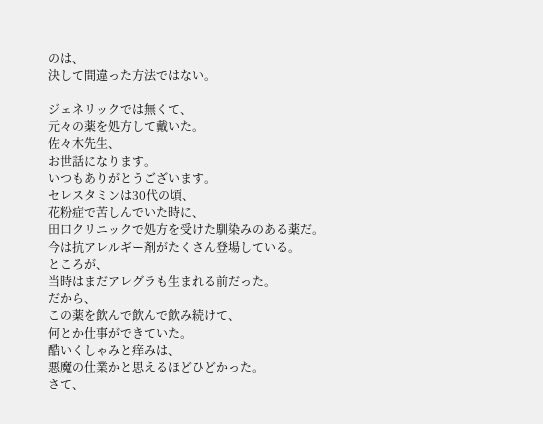のは、
決して間違った方法ではない。

ジェネリックでは無くて、
元々の薬を処方して戴いた。
佐々木先生、
お世話になります。
いつもありがとうございます。
セレスタミンは30代の頃、
花粉症で苦しんでいた時に、
田口クリニックで処方を受けた馴染みのある薬だ。
今は抗アレルギー剤がたくさん登場している。
ところが、
当時はまだアレグラも生まれる前だった。
だから、
この薬を飲んで飲んで飲み続けて、
何とか仕事ができていた。
酷いくしゃみと痒みは、
悪魔の仕業かと思えるほどひどかった。
さて、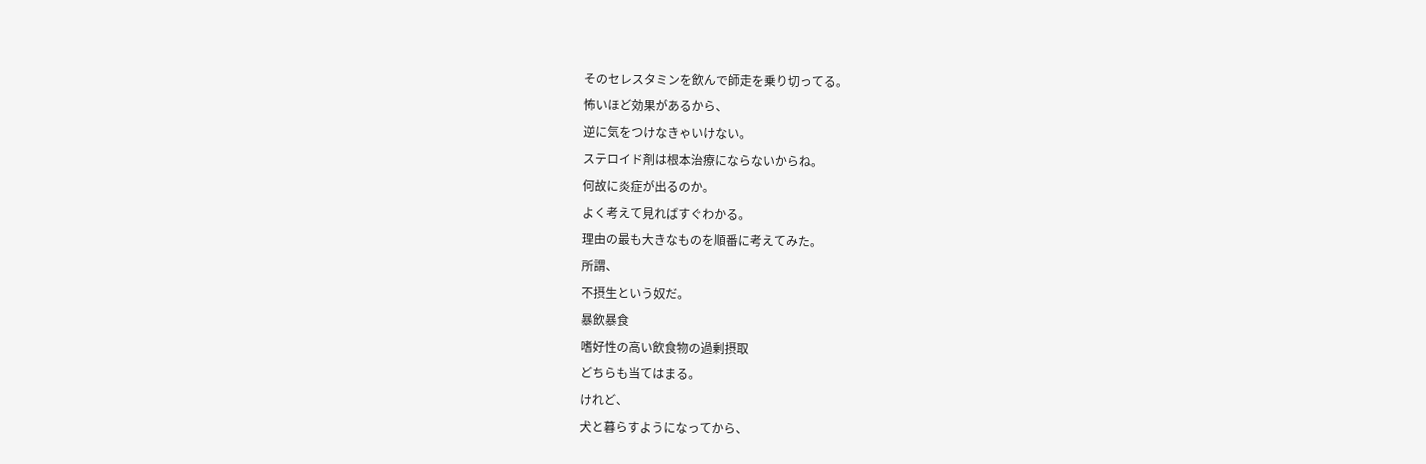そのセレスタミンを飲んで師走を乗り切ってる。
怖いほど効果があるから、
逆に気をつけなきゃいけない。
ステロイド剤は根本治療にならないからね。
何故に炎症が出るのか。
よく考えて見ればすぐわかる。
理由の最も大きなものを順番に考えてみた。
所謂、
不摂生という奴だ。
暴飲暴食
嗜好性の高い飲食物の過剰摂取
どちらも当てはまる。
けれど、
犬と暮らすようになってから、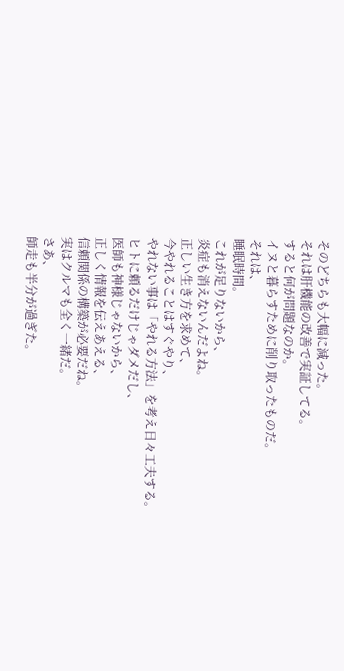そのどちらも大幅に減った。
それは肝機能の改善で実証してる。
すると何が問題なのか。
イヌと暮らすために削り取ったものだ。
それは、
睡眠時間。
これが足りないから、
炎症も消えないんだよね。
正しい生き方を求めて、
今やれることはすぐやり、
やれない事は「やれる方法」を考え日々工夫する。
ヒトに頼るだけじゃダメだし、
医師も神様じゃないから、
正しく情報を伝えあえる、
信頼関係の構築が必要だね。
実はクルマも全く一緒だ。
さあ、
師走も半分が過ぎた。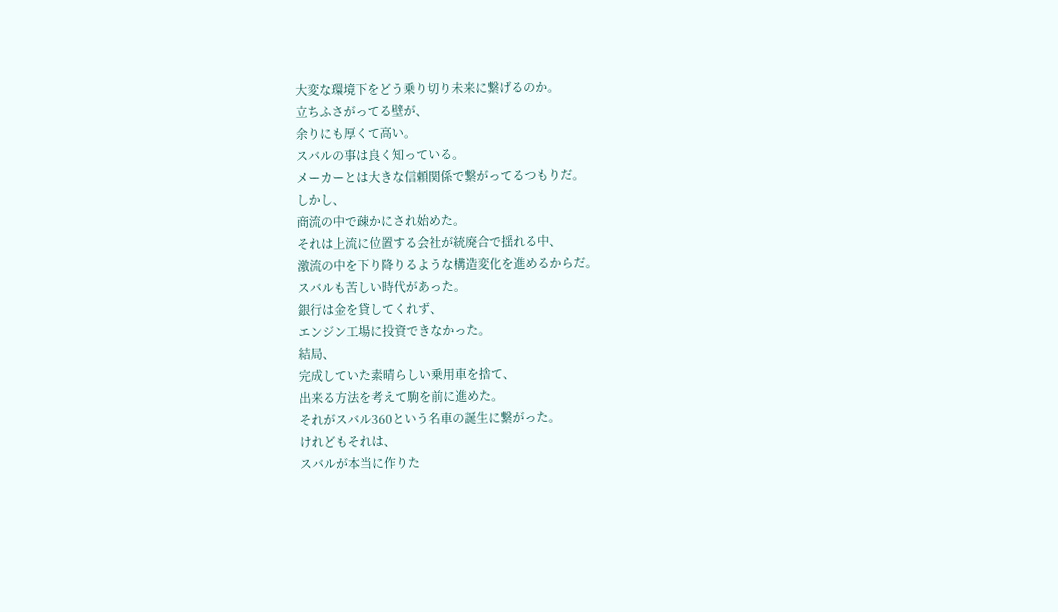大変な環境下をどう乗り切り未来に繋げるのか。
立ちふさがってる壁が、
余りにも厚くて高い。
スバルの事は良く知っている。
メーカーとは大きな信頼関係で繋がってるつもりだ。
しかし、
商流の中で疎かにされ始めた。
それは上流に位置する会社が統廃合で揺れる中、
激流の中を下り降りるような構造変化を進めるからだ。
スバルも苦しい時代があった。
銀行は金を貸してくれず、
エンジン工場に投資できなかった。
結局、
完成していた素晴らしい乗用車を捨て、
出来る方法を考えて駒を前に進めた。
それがスバル360という名車の誕生に繋がった。
けれどもそれは、
スバルが本当に作りた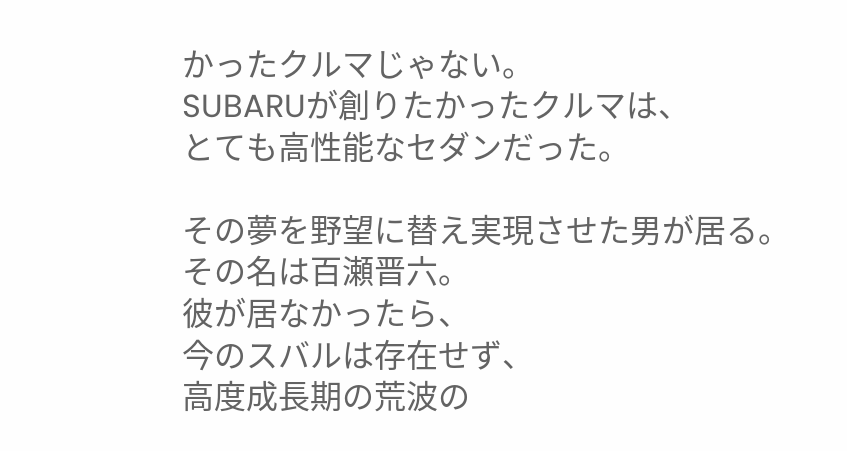かったクルマじゃない。
SUBARUが創りたかったクルマは、
とても高性能なセダンだった。

その夢を野望に替え実現させた男が居る。
その名は百瀬晋六。
彼が居なかったら、
今のスバルは存在せず、
高度成長期の荒波の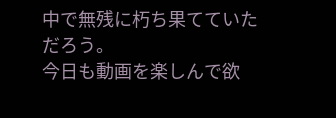中で無残に朽ち果てていただろう。
今日も動画を楽しんで欲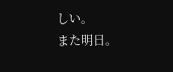しい。
また明日。